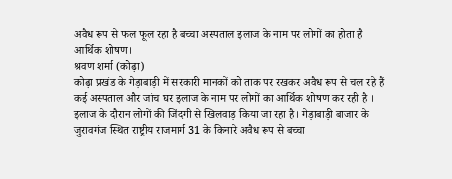अवैध रूप से फल फूल रहा है बच्चा अस्पताल इलाज के नाम पर लोगों का होता है आर्थिक शोषण।
श्रवण शर्मा (कोढ़ा)
कोढ़ा प्रखंड के गेड़ाबाड़ी में सरकारी मानकों को ताक पर रखकर अवैध रूप से चल रहे हैं कई अस्पताल और जांच घर इलाज के नाम पर लोगों का आर्थिक शोषण कर रही है । इलाज के दौरान लोगों की जिंदगी से खिलवाड़ किया जा रहा है। गेड़ाबाड़ी बाजार के जुरावगंज स्थित राष्ट्रीय राजमार्ग 31 के किनारे अवैध रूप से बच्चा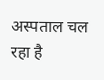अस्पताल चल रहा है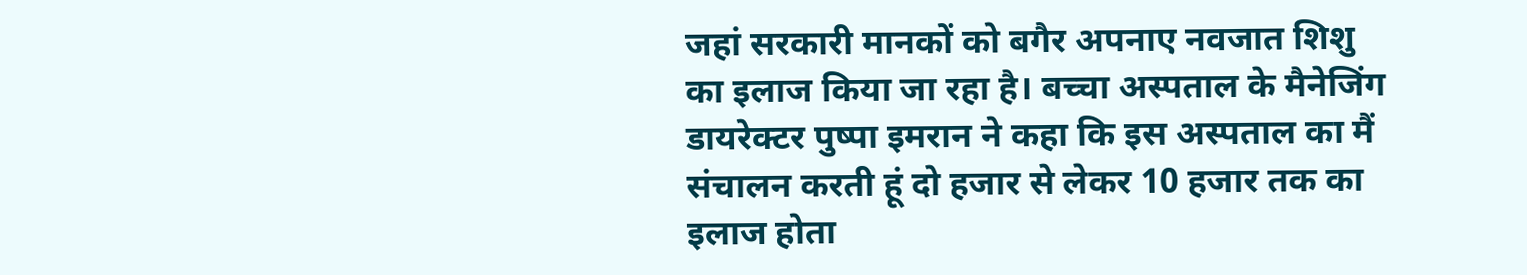जहां सरकारी मानकों को बगैर अपनाए नवजात शिशु का इलाज किया जा रहा है। बच्चा अस्पताल के मैनेजिंग डायरेक्टर पुष्पा इमरान ने कहा कि इस अस्पताल का मैं संचालन करती हूं दो हजार से लेकर 10 हजार तक का इलाज होता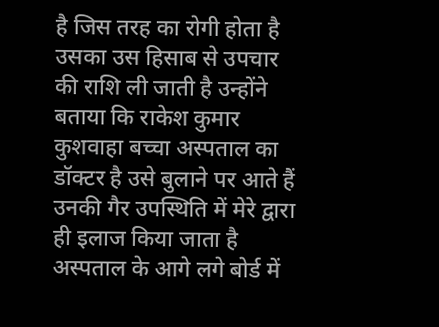है जिस तरह का रोगी होता है उसका उस हिसाब से उपचार की राशि ली जाती है उन्होंने बताया कि राकेश कुमार कुशवाहा बच्चा अस्पताल का डॉक्टर है उसे बुलाने पर आते हैं उनकी गैर उपस्थिति में मेरे द्वारा ही इलाज किया जाता है अस्पताल के आगे लगे बोर्ड में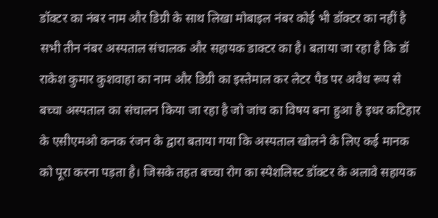डॉक्टर का नंबर नाम और डिग्री के साथ लिखा मोबाइल नंबर कोई भी डॉक्टर का नहीं है सभी तीन नंबर अस्पताल संचालक और सहायक डाक्टर का है। बताया जा रहा है कि डॉ राकेश कुमार कुशवाहा का नाम और डिग्री का इस्तेमाल कर लेटर पैड पर अवैध रूप से बच्चा अस्पताल का संचालन किया जा रहा है जो जांच का विषय बना हुआ है इधर कटिहार के एसीएमओ कनक रंजन के द्वारा बताया गया कि अस्पताल खोलने के लिए कई मानक को पूरा करना पड़ता है। जिसके तहत बच्चा रोग का स्पेशलिस्ट डॉक्टर के अलावे सहायक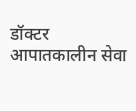डॉक्टर आपातकालीन सेवा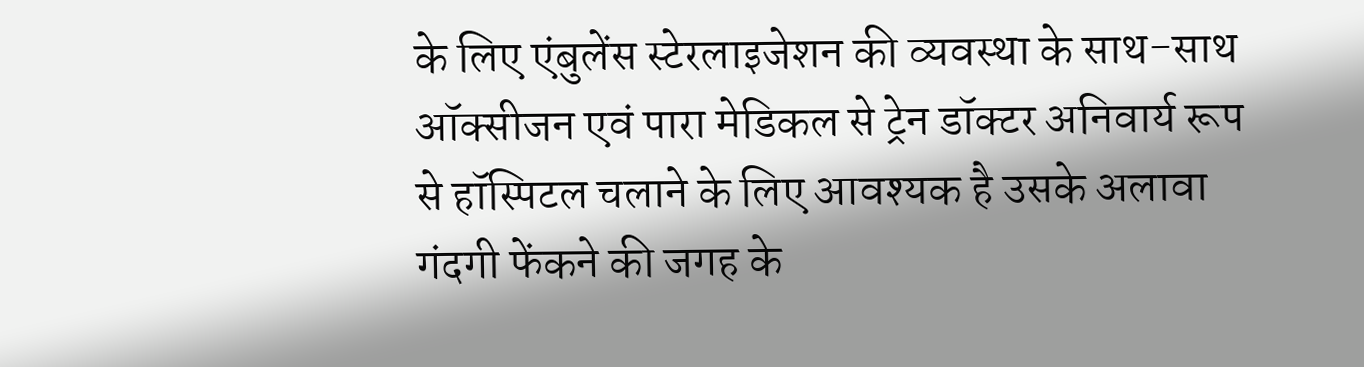के लिए एंबुलेंस स्टेरलाइजेशन की व्यवस्था के साथ-साथ ऑक्सीजन एवं पारा मेडिकल से ट्रेन डॉक्टर अनिवार्य रूप से हॉस्पिटल चलाने के लिए आवश्यक है उसके अलावा गंदगी फेंकने की जगह के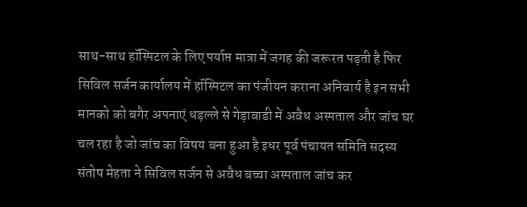साथ-साथ हॉस्पिटल के लिए पर्याप्त मात्रा में जगह की जरूरत पड़ती है फिर सिविल सर्जन कार्यालय में हॉस्पिटल का पंजीयन कराना अनिवार्य है इन सभी मानको को बगैर अपनाएं धड़ल्ले से गेड़ाबाडी में अवैध अस्पताल और जांच घर चल रहा है जो जांच का विषय बना हुआ है इधर पूर्व पंचायत समिति सदस्य संतोष मेहता ने सिविल सर्जन से अवैध बच्चा अस्पताल जांच कर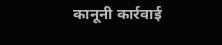कानूनी कार्रवाई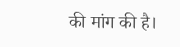की मांग की है।